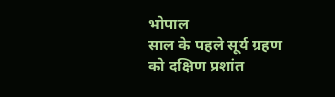भोपाल
साल के पहले सूर्य ग्रहण को दक्षिण प्रशांत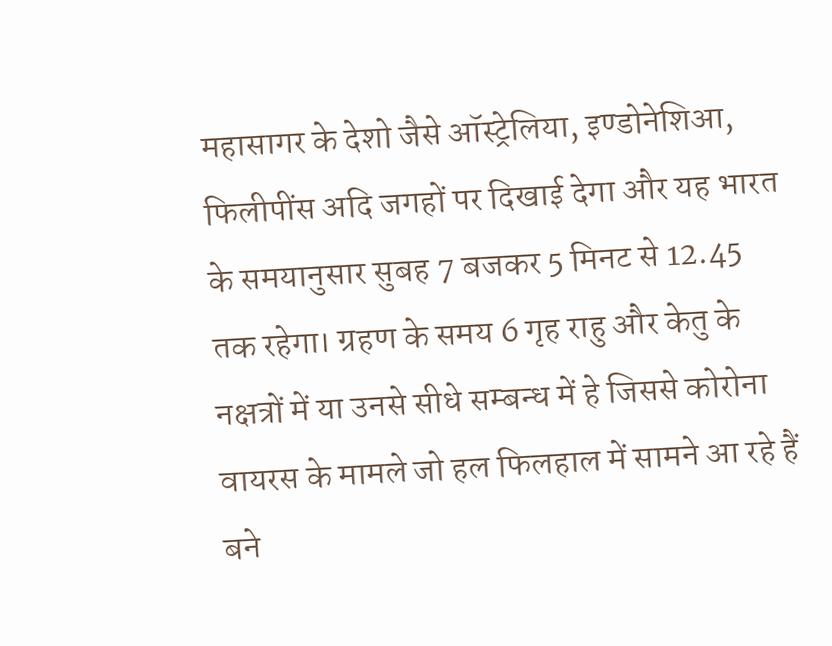महासागर के देशो जैसे ऑस्ट्रेलिया, इण्डोनेशिआ, फिलीपींस अदि जगहों पर दिखाई देगा और यह भारत के समयानुसार सुबह 7 बजकर 5 मिनट से 12.45 तक रहेगा। ग्रहण के समय 6 गृह राहु और केतु के नक्षत्रों में या उनसे सीधे सम्बन्ध में हे जिससे कोरोना वायरस के मामले जो हल फिलहाल में सामने आ रहे हैं बने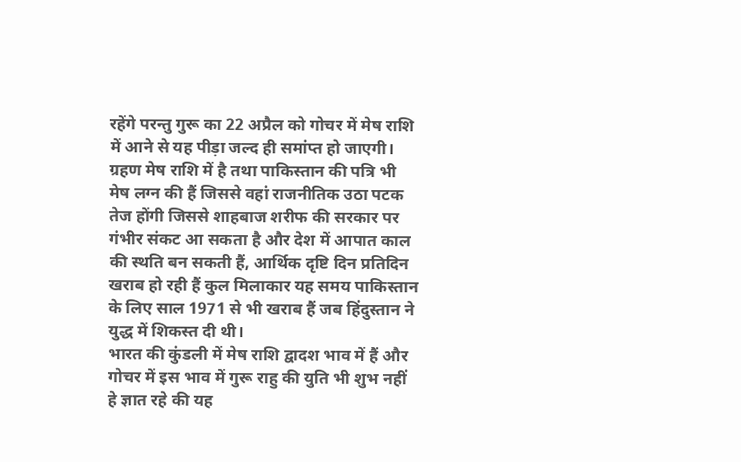रहेंगे परन्तु गुरू का 22 अप्रैल को गोचर में मेष राशि में आने से यह पीड़ा जल्द ही समांप्त हो जाएगी।
ग्रहण मेष राशि में है तथा पाकिस्तान की पत्रि भी मेष लग्न की हैं जिससे वहां राजनीतिक उठा पटक तेज होंगी जिससे शाहबाज शरीफ की सरकार पर गंभीर संकट आ सकता है और देश में आपात काल की स्थति बन सकती हैं, आर्थिक दृष्टि दिन प्रतिदिन खराब हो रही हैं कुल मिलाकार यह समय पाकिस्तान के लिए साल 1971 से भी खराब हैं जब हिंदुस्तान ने युद्ध में शिकस्त दी थी।
भारत की कुंडली में मेष राशि द्वादश भाव में हैं और गोचर में इस भाव में गुरू राहु की युति भी शुभ नहीं हे ज्ञात रहे की यह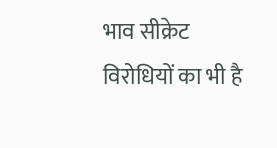भाव सीक्रेट विरोधियों का भी है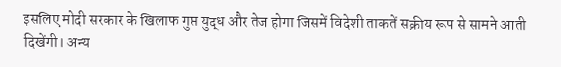इसलिए मोदी सरकार के खिलाफ गुप्त युद्ध और तेज होगा जिसमें विदेशी ताकतें सक्रीय रूप से सामने आती दिखेंगी। अन्य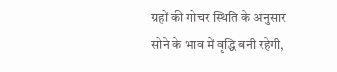ग्रहों की गोचर स्थिति के अनुसार सोने के भाव में वृद्धि बनी रहेगी,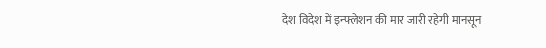देश विदेश में इन्फ्लेशन की मार जारी रहेगी मानसून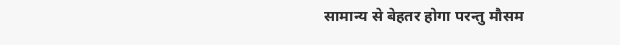सामान्य से बेहतर होगा परन्तु मौसम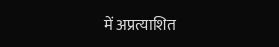में अप्रत्याशित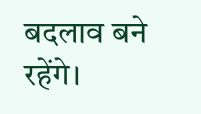बदलाव बने रहेंगे।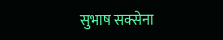सुभाष सक्सेना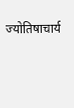ज्योतिषाचार्य